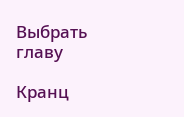Выбрать главу

Кранц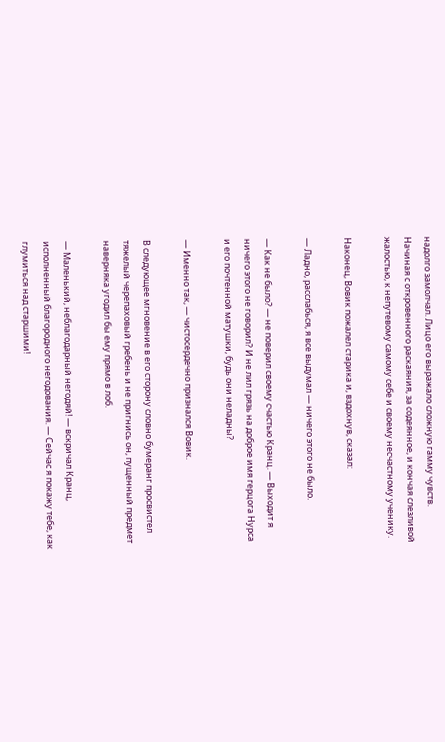надолго замолчал. Лицо его выражало сложную гамму чувств. Начиная с откровенного раскаяния, за содеянное, и кончая слезливой жалостью, к непутевому самому себе и своему несчастному ученику.

Наконец, Вовик пожалел старика и, вздохнув, сказал:

— Ладно, расслабься, я все выдумал — ничего этого не было.

— Как не было? — не поверил своему счастью Кранц. — Выходит я ничего этого не говорил? И не лил грязь на доброе имя герцога Нурса и его почтенной матушки, будь они неладны?

— Именно так, — чистосердечно признался Вовик.

В следующее мгновение в его сторону словно бумеранг просвистел тяжелый черепаховый гребень и не пригнись он, пущенный предмет наверняка угодил бы ему прямо в лоб.

— Маленький, неблагодарный негодяй! — вскричал Кранц, исполненный благородного негодования. — Сейчас я покажу тебе, как глумиться над старшими!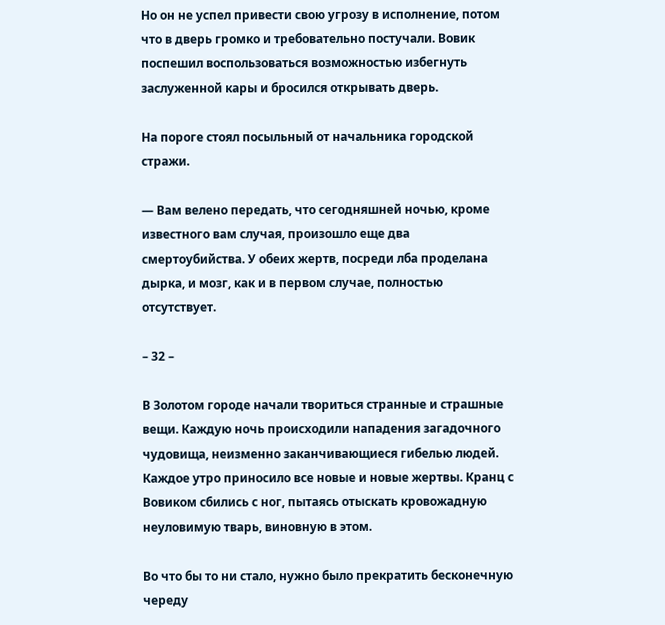Но он не успел привести свою угрозу в исполнение, потом что в дверь громко и требовательно постучали. Вовик поспешил воспользоваться возможностью избегнуть заслуженной кары и бросился открывать дверь.

На пороге стоял посыльный от начальника городской стражи.

— Вам велено передать, что сегодняшней ночью, кроме известного вам случая, произошло еще два смертоубийства. У обеих жертв, посреди лба проделана дырка, и мозг, как и в первом случае, полностью отсутствует.

– 32 –

В Золотом городе начали твориться странные и страшные вещи. Каждую ночь происходили нападения загадочного чудовища, неизменно заканчивающиеся гибелью людей. Каждое утро приносило все новые и новые жертвы. Кранц с Вовиком сбились с ног, пытаясь отыскать кровожадную неуловимую тварь, виновную в этом.

Во что бы то ни стало, нужно было прекратить бесконечную череду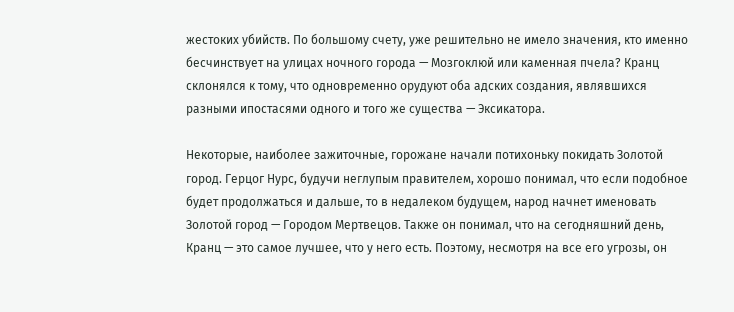жестоких убийств. По большому счету, уже решительно не имело значения, кто именно бесчинствует на улицах ночного города — Мозгоклюй или каменная пчела? Кранц склонялся к тому, что одновременно орудуют оба адских создания, являвшихся разными ипостасями одного и того же существа — Эксикатора.

Некоторые, наиболее зажиточные, горожане начали потихоньку покидать Золотой город. Герцог Нурс, будучи неглупым правителем, хорошо понимал, что если подобное будет продолжаться и дальше, то в недалеком будущем, народ начнет именовать Золотой город — Городом Мертвецов. Также он понимал, что на сегодняшний день, Кранц — это самое лучшее, что у него есть. Поэтому, несмотря на все его угрозы, он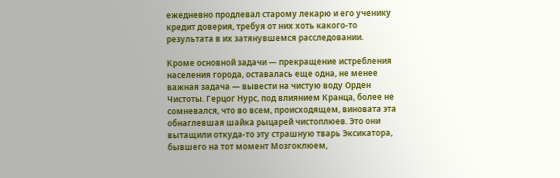ежедневно продлевал старому лекарю и его ученику кредит доверия, требуя от них хоть какого-то результата в их затянувшемся расследовании.

Кроме основной задачи — прекращение истребления населения города, оставалась еще одна, не менее важная задача — вывести на чистую воду Орден Чистоты. Герцог Нурс, под влиянием Кранца, более не сомневался, что во всем, происходящем, виновата эта обнаглевшая шайка рыцарей чистоплюев. Это они вытащили откуда-то эту страшную тварь Эксикатора, бывшего на тот момент Мозгоклюем,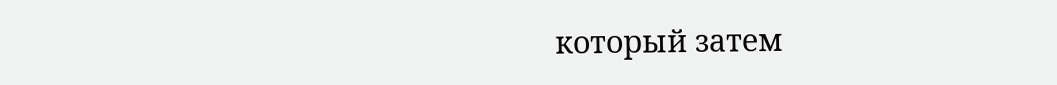который затем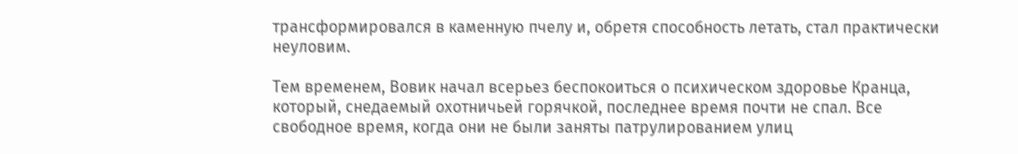трансформировался в каменную пчелу и, обретя способность летать, стал практически неуловим.

Тем временем, Вовик начал всерьез беспокоиться о психическом здоровье Кранца, который, снедаемый охотничьей горячкой, последнее время почти не спал. Все свободное время, когда они не были заняты патрулированием улиц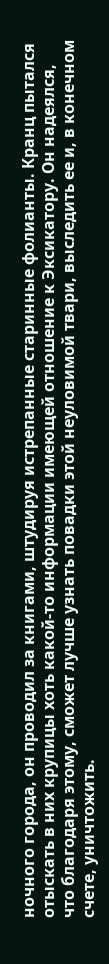ночного города, он проводил за книгами, штудируя истрепанные старинные фолианты. Кранц пытался отыскать в них крупицы хоть какой-то информации имеющей отношение к Эксикатору. Он надеялся, что благодаря этому, сможет лучше узнать повадки этой неуловимой твари, выследить ее и, в конечном счете, уничтожить.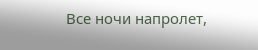Все ночи напролет,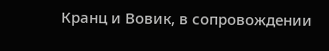Кранц и Вовик, в сопровождении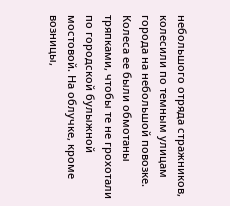небольшого отряда стражников, колесили по темным улицам города на небольшой повозке. Колеса ее были обмотаны тряпками, чтобы те не грохотали по городской булыжной мостовой. На облучке, кроме возницы,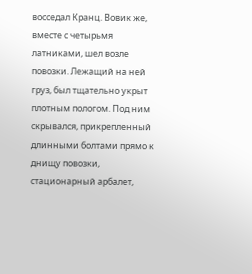восседал Кранц. Вовик же, вместе с четырьмя латниками, шел возле повозки. Лежащий на ней груз, был тщательно укрыт плотным пологом. Под ним скрывался, прикрепленный длинными болтами прямо к днищу повозки, стационарный арбалет,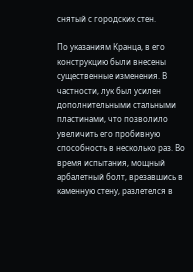снятый с городских стен.

По указаниям Кранца, в его конструкцию были внесены существенные изменения. В частности, лук был усилен дополнительными стальными пластинами, что позволило увеличить его пробивную способность в несколько раз. Во время испытания, мощный арбалетный болт, врезавшись в каменную стену, разлетелся в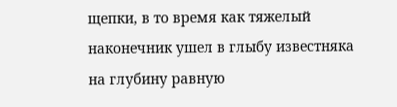щепки, в то время как тяжелый наконечник ушел в глыбу известняка на глубину равную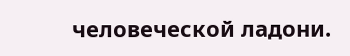человеческой ладони.